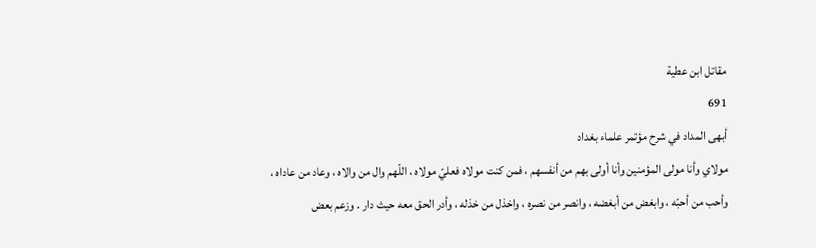مقاتل ابن عطية
691
أبهى المداد في شرح مؤتمر علماء بغداد
مولاي وأنا مولى المؤمنين وأنا أولى بهم من أنفسهم ، فمن كنت مولاه فعليّ مولاه ، اللّهم وال من والاه ، وعاد من عاداه ، وأحب من أحبّه ، وابغض من أبغضه ، وانصر من نصره ، واخذل من خذله ، وأدر الحق معه حيث دار . وزعم بعض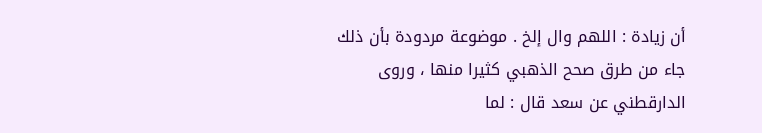أن زيادة : اللهم وال إلخ . موضوعة مردودة بأن ذلك جاء من طرق صحح الذهبي كثيرا منها ، وروى الدارقطني عن سعد قال : لما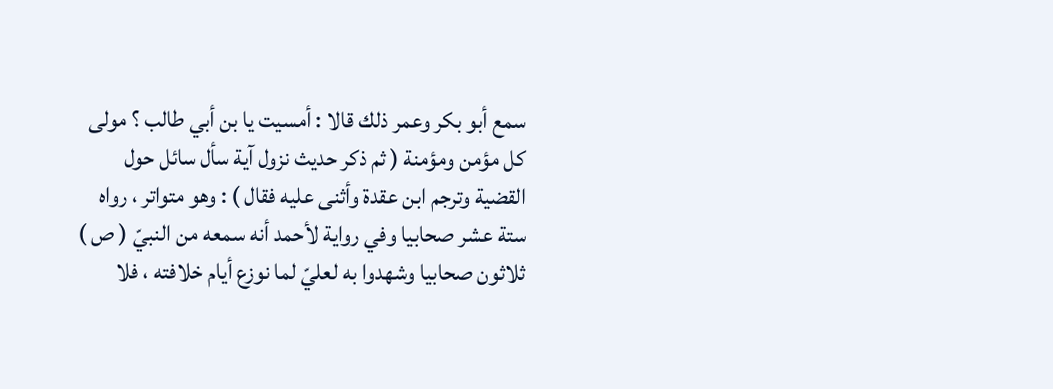سمع أبو بكر وعمر ذلك قالا : أمسيت يا بن أبي طالب ؟ مولى كل مؤمن ومؤمنة ( ثم ذكر حديث نزول آية سأل سائل حول القضية وترجم ابن عقدة وأثنى عليه فقال ) : وهو متواتر ، رواه ستة عشر صحابيا وفي رواية لأحمد أنه سمعه من النبيّ ( ص ) ثلاثون صحابيا وشهدوا به لعليّ لما نوزع أيام خلافته ، فلا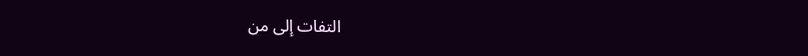التفات إلى من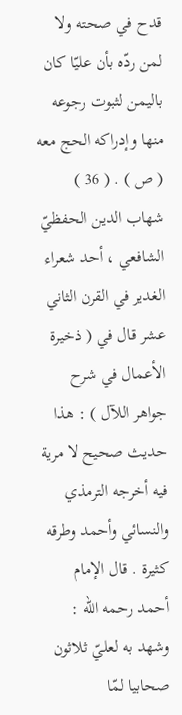قدح في صحته ولا لمن ردّه بأن عليّا كان باليمن لثبوت رجوعه منها وإدراكه الحج معه ( ص ) . ( 36 ) شهاب الدين الحفظيّ الشافعي ، أحد شعراء الغدير في القرن الثاني عشر قال في ( ذخيرة الأعمال في شرح جواهر اللآل ) : هذا حديث صحيح لا مرية فيه أخرجه الترمذي والنسائي وأحمد وطرقه كثيرة . قال الإمام أحمد رحمه اللّه : وشهد به لعليّ ثلاثون صحابيا لمّا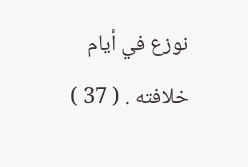نوزع في أيام خلافته . ( 37 )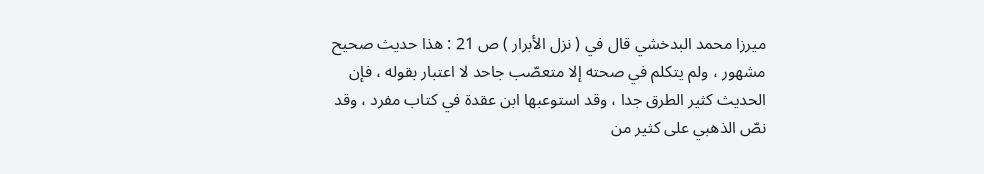ميرزا محمد البدخشي قال في ( نزل الأبرار ) ص 21 : هذا حديث صحيح مشهور ، ولم يتكلم في صحته إلا متعصّب جاحد لا اعتبار بقوله ، فإن الحديث كثير الطرق جدا ، وقد استوعبها ابن عقدة في كتاب مفرد ، وقد نصّ الذهبي على كثير من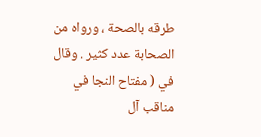طرقه بالصحة ، ورواه من الصحابة عدد كثير . وقال في ( مفتاح النجا في مناقب آل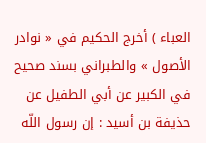العباء ) أخرج الحكيم في « نوادر الأصول » والطبراني بسند صحيح في الكبير عن أبي الطفيل عن حذيفة بن أسيد : إن رسول اللّه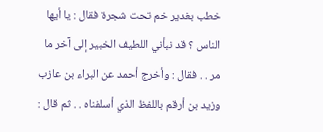خطب بغدير خم تحت شجرة فقال : يا أيها الناس ؟ قد نبأني اللطيف الخبير إلى آخر ما مر . . فقال : وأخرج أحمد عن البراء بن عازب وزيد بن أرقم باللفظ الذي أسلفناه . . ثم قال :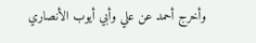وأخرج أحمد عن علي وأبي أيوب الأنصاري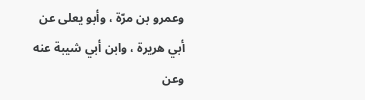وعمرو بن مرّة ، وأبو يعلى عن أبي هريرة ، وابن أبي شيبة عنه وعن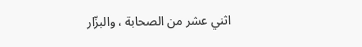اثني عشر من الصحابة ، والبزّار